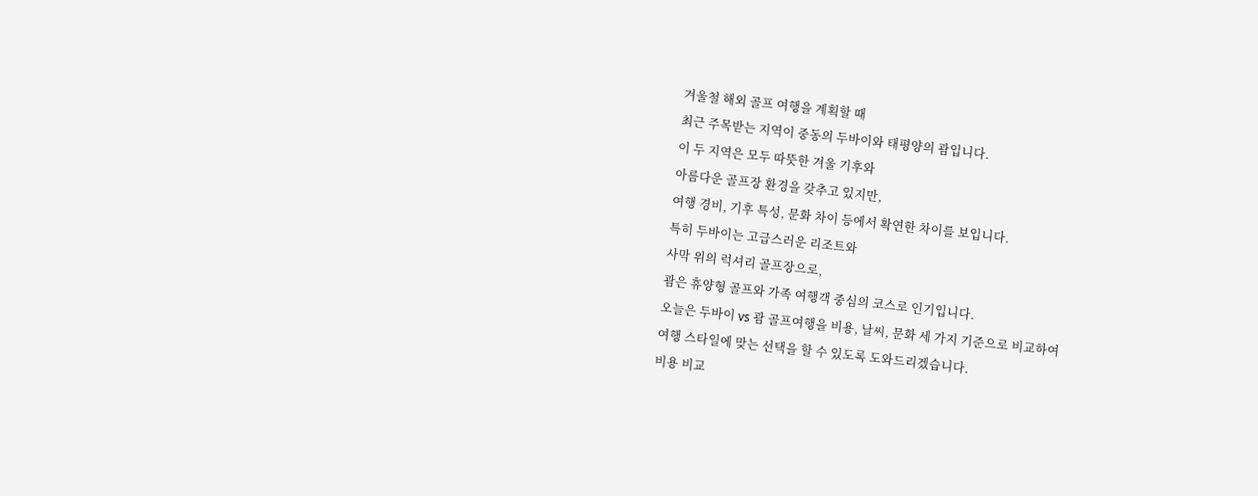겨울철 해외 골프 여행을 계획할 때
최근 주목받는 지역이 중동의 두바이와 태평양의 괌입니다.
이 두 지역은 모두 따뜻한 겨울 기후와
아름다운 골프장 환경을 갖추고 있지만,
여행 경비, 기후 특성, 문화 차이 등에서 확연한 차이를 보입니다.
특히 두바이는 고급스러운 리조트와
사막 위의 럭셔리 골프장으로,
괌은 휴양형 골프와 가족 여행객 중심의 코스로 인기입니다.
오늘은 두바이 vs 괌 골프여행을 비용, 날씨, 문화 세 가지 기준으로 비교하여
여행 스타일에 맞는 선택을 할 수 있도록 도와드리겠습니다.
비용 비교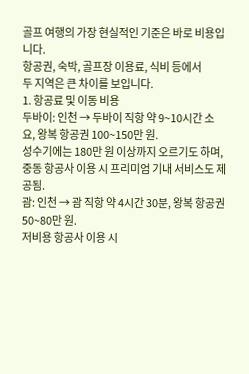골프 여행의 가장 현실적인 기준은 바로 비용입니다.
항공권, 숙박, 골프장 이용료, 식비 등에서
두 지역은 큰 차이를 보입니다.
1. 항공료 및 이동 비용
두바이: 인천 → 두바이 직항 약 9~10시간 소요, 왕복 항공권 100~150만 원.
성수기에는 180만 원 이상까지 오르기도 하며,
중동 항공사 이용 시 프리미엄 기내 서비스도 제공됨.
괌: 인천 → 괌 직항 약 4시간 30분, 왕복 항공권 50~80만 원.
저비용 항공사 이용 시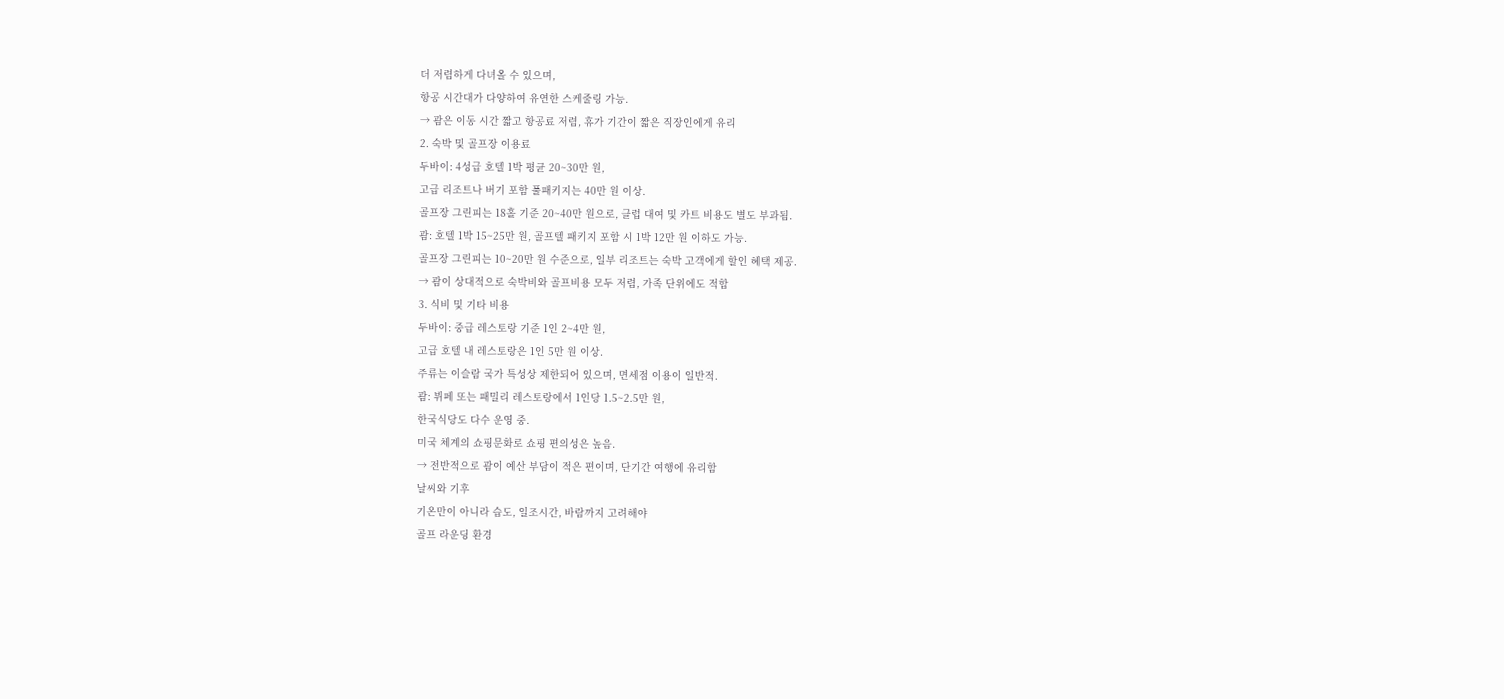더 저렴하게 다녀올 수 있으며,
항공 시간대가 다양하여 유연한 스케줄링 가능.
→ 괌은 이동 시간 짧고 항공료 저렴, 휴가 기간이 짧은 직장인에게 유리
2. 숙박 및 골프장 이용료
두바이: 4성급 호텔 1박 평균 20~30만 원,
고급 리조트나 버기 포함 풀패키지는 40만 원 이상.
골프장 그린피는 18홀 기준 20~40만 원으로, 클럽 대여 및 카트 비용도 별도 부과됨.
괌: 호텔 1박 15~25만 원, 골프텔 패키지 포함 시 1박 12만 원 이하도 가능.
골프장 그린피는 10~20만 원 수준으로, 일부 리조트는 숙박 고객에게 할인 혜택 제공.
→ 괌이 상대적으로 숙박비와 골프비용 모두 저렴, 가족 단위에도 적합
3. 식비 및 기타 비용
두바이: 중급 레스토랑 기준 1인 2~4만 원,
고급 호텔 내 레스토랑은 1인 5만 원 이상.
주류는 이슬람 국가 특성상 제한되어 있으며, 면세점 이용이 일반적.
괌: 뷔페 또는 패밀리 레스토랑에서 1인당 1.5~2.5만 원,
한국식당도 다수 운영 중.
미국 체계의 쇼핑문화로 쇼핑 편의성은 높음.
→ 전반적으로 괌이 예산 부담이 적은 편이며, 단기간 여행에 유리함
날씨와 기후
기온만이 아니라 습도, 일조시간, 바람까지 고려해야
골프 라운딩 환경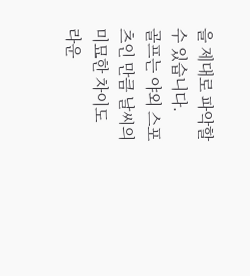을 제대로 파악할 수 있습니다.
골프는 야외 스포츠인 만큼 날씨의 미묘한 차이도
라운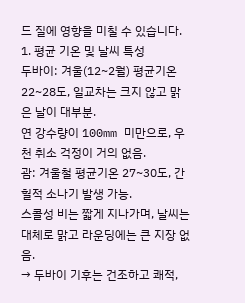드 질에 영향을 미칠 수 있습니다.
1. 평균 기온 및 날씨 특성
두바이: 겨울(12~2월) 평균기온 22~28도, 일교차는 크지 않고 맑은 날이 대부분.
연 강수량이 100mm 미만으로, 우천 취소 걱정이 거의 없음.
괌: 겨울철 평균기온 27~30도, 간헐적 소나기 발생 가능.
스콜성 비는 짧게 지나가며, 날씨는 대체로 맑고 라운딩에는 큰 지장 없음.
→ 두바이 기후는 건조하고 쾌적,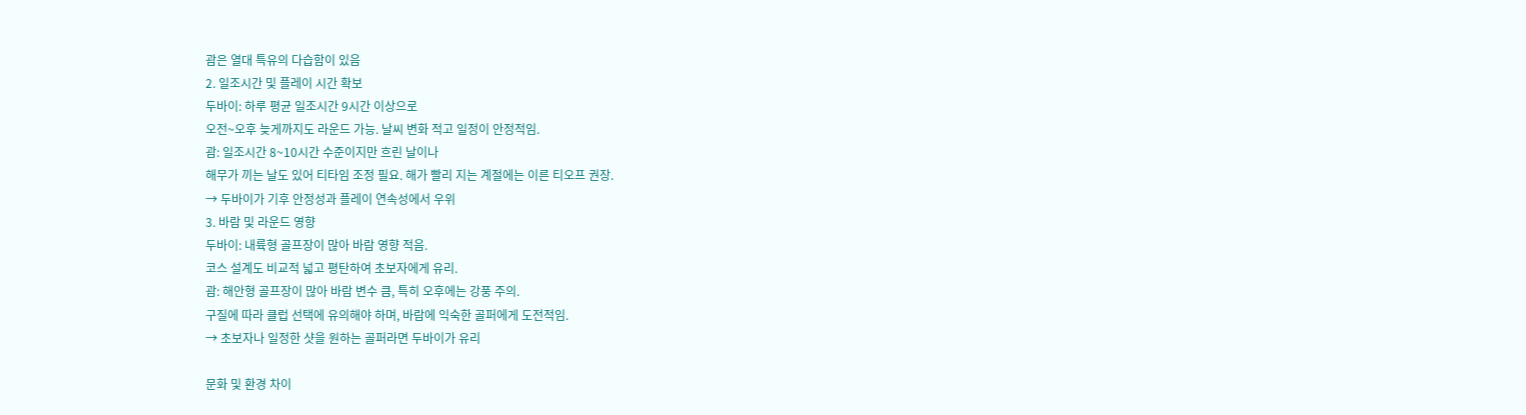괌은 열대 특유의 다습함이 있음
2. 일조시간 및 플레이 시간 확보
두바이: 하루 평균 일조시간 9시간 이상으로
오전~오후 늦게까지도 라운드 가능. 날씨 변화 적고 일정이 안정적임.
괌: 일조시간 8~10시간 수준이지만 흐린 날이나
해무가 끼는 날도 있어 티타임 조정 필요. 해가 빨리 지는 계절에는 이른 티오프 권장.
→ 두바이가 기후 안정성과 플레이 연속성에서 우위
3. 바람 및 라운드 영향
두바이: 내륙형 골프장이 많아 바람 영향 적음.
코스 설계도 비교적 넓고 평탄하여 초보자에게 유리.
괌: 해안형 골프장이 많아 바람 변수 큼, 특히 오후에는 강풍 주의.
구질에 따라 클럽 선택에 유의해야 하며, 바람에 익숙한 골퍼에게 도전적임.
→ 초보자나 일정한 샷을 원하는 골퍼라면 두바이가 유리

문화 및 환경 차이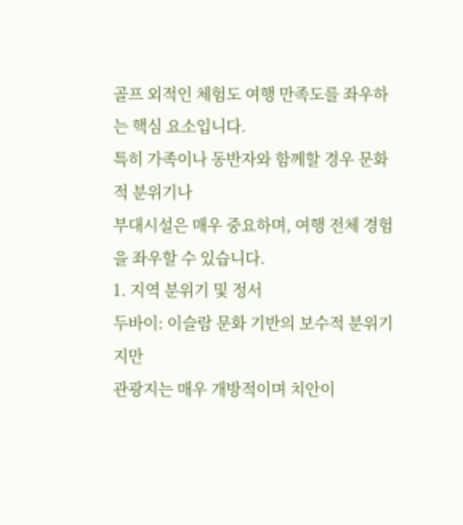골프 외적인 체험도 여행 만족도를 좌우하는 핵심 요소입니다.
특히 가족이나 동반자와 함께할 경우 문화적 분위기나
부대시설은 매우 중요하며, 여행 전체 경험을 좌우할 수 있습니다.
1. 지역 분위기 및 정서
두바이: 이슬람 문화 기반의 보수적 분위기지만
관광지는 매우 개방적이며 치안이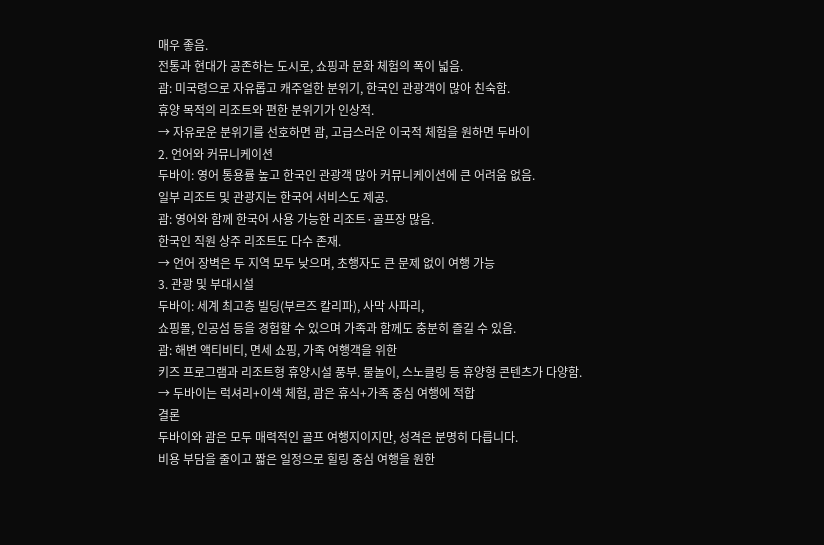매우 좋음.
전통과 현대가 공존하는 도시로, 쇼핑과 문화 체험의 폭이 넓음.
괌: 미국령으로 자유롭고 캐주얼한 분위기, 한국인 관광객이 많아 친숙함.
휴양 목적의 리조트와 편한 분위기가 인상적.
→ 자유로운 분위기를 선호하면 괌, 고급스러운 이국적 체험을 원하면 두바이
2. 언어와 커뮤니케이션
두바이: 영어 통용률 높고 한국인 관광객 많아 커뮤니케이션에 큰 어려움 없음.
일부 리조트 및 관광지는 한국어 서비스도 제공.
괌: 영어와 함께 한국어 사용 가능한 리조트·골프장 많음.
한국인 직원 상주 리조트도 다수 존재.
→ 언어 장벽은 두 지역 모두 낮으며, 초행자도 큰 문제 없이 여행 가능
3. 관광 및 부대시설
두바이: 세계 최고층 빌딩(부르즈 칼리파), 사막 사파리,
쇼핑몰, 인공섬 등을 경험할 수 있으며 가족과 함께도 충분히 즐길 수 있음.
괌: 해변 액티비티, 면세 쇼핑, 가족 여행객을 위한
키즈 프로그램과 리조트형 휴양시설 풍부. 물놀이, 스노클링 등 휴양형 콘텐츠가 다양함.
→ 두바이는 럭셔리+이색 체험, 괌은 휴식+가족 중심 여행에 적합
결론
두바이와 괌은 모두 매력적인 골프 여행지이지만, 성격은 분명히 다릅니다.
비용 부담을 줄이고 짧은 일정으로 힐링 중심 여행을 원한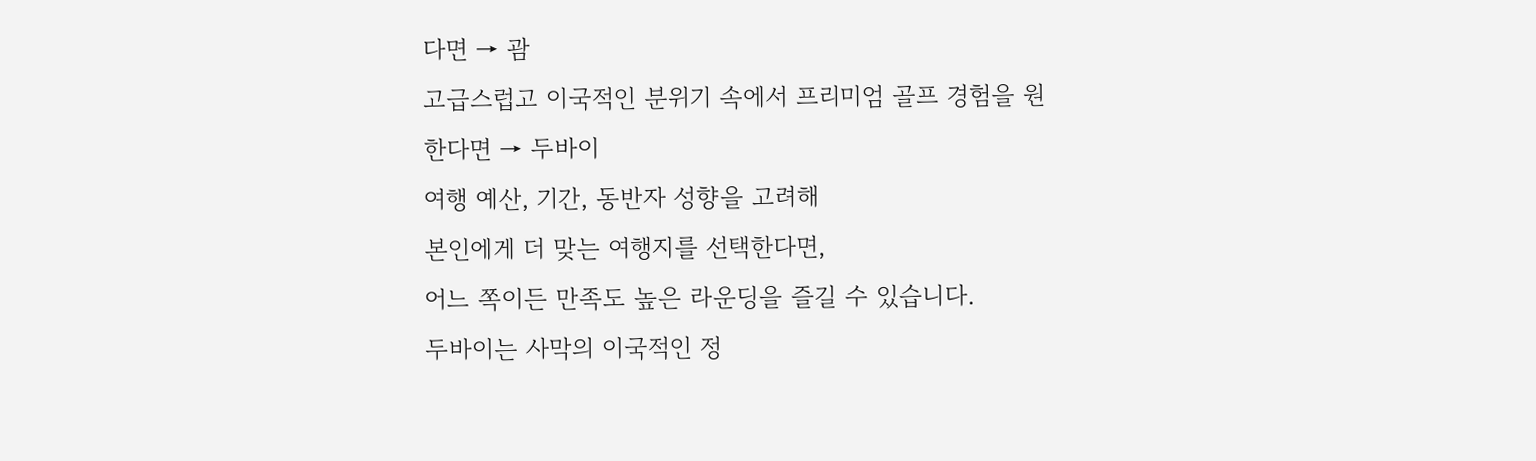다면 → 괌
고급스럽고 이국적인 분위기 속에서 프리미엄 골프 경험을 원한다면 → 두바이
여행 예산, 기간, 동반자 성향을 고려해
본인에게 더 맞는 여행지를 선택한다면,
어느 쪽이든 만족도 높은 라운딩을 즐길 수 있습니다.
두바이는 사막의 이국적인 정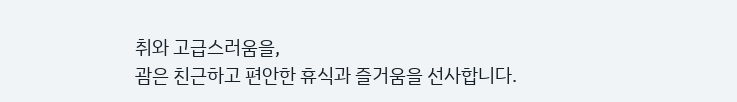취와 고급스러움을,
괌은 친근하고 편안한 휴식과 즐거움을 선사합니다.